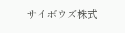サイボウズ株式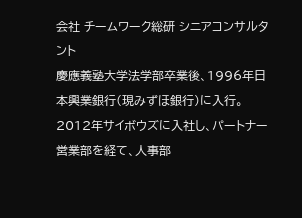会社 チームワーク総研 シニアコンサルタント
慶應義塾大学法学部卒業後、1996年日本興業銀行(現みずほ銀行)に入行。2012年サイボウズに入社し、パートナー営業部を経て、人事部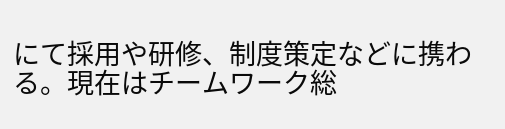にて採用や研修、制度策定などに携わる。現在はチームワーク総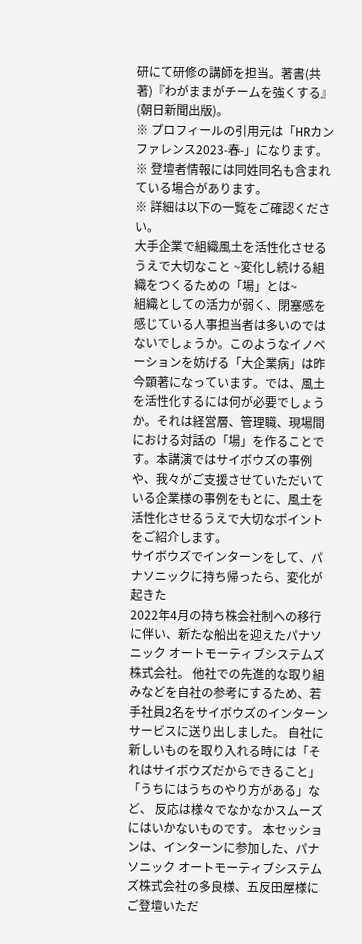研にて研修の講師を担当。著書(共著)『わがままがチームを強くする』(朝日新聞出版)。
※ プロフィールの引用元は「HRカンファレンス2023-春-」になります。
※ 登壇者情報には同姓同名も含まれている場合があります。
※ 詳細は以下の一覧をご確認ください。
大手企業で組織風土を活性化させるうえで大切なこと ~変化し続ける組織をつくるための「場」とは~
組織としての活力が弱く、閉塞感を感じている人事担当者は多いのではないでしょうか。このようなイノベーションを妨げる「大企業病」は昨今顕著になっています。では、風土を活性化するには何が必要でしょうか。それは経営層、管理職、現場間における対話の「場」を作ることです。本講演ではサイボウズの事例や、我々がご支援させていただいている企業様の事例をもとに、風土を活性化させるうえで大切なポイントをご紹介します。
サイボウズでインターンをして、パナソニックに持ち帰ったら、変化が起きた
2022年4月の持ち株会社制への移行に伴い、新たな船出を迎えたパナソニック オートモーティブシステムズ株式会社。 他社での先進的な取り組みなどを自社の参考にするため、若手社員2名をサイボウズのインターンサービスに送り出しました。 自社に新しいものを取り入れる時には「それはサイボウズだからできること」「うちにはうちのやり方がある」など、 反応は様々でなかなかスムーズにはいかないものです。 本セッションは、インターンに参加した、パナソニック オートモーティブシステムズ株式会社の多良様、五反田屋様にご登壇いただ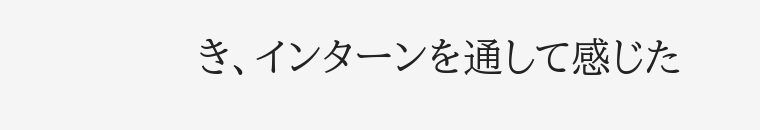き、インターンを通して感じた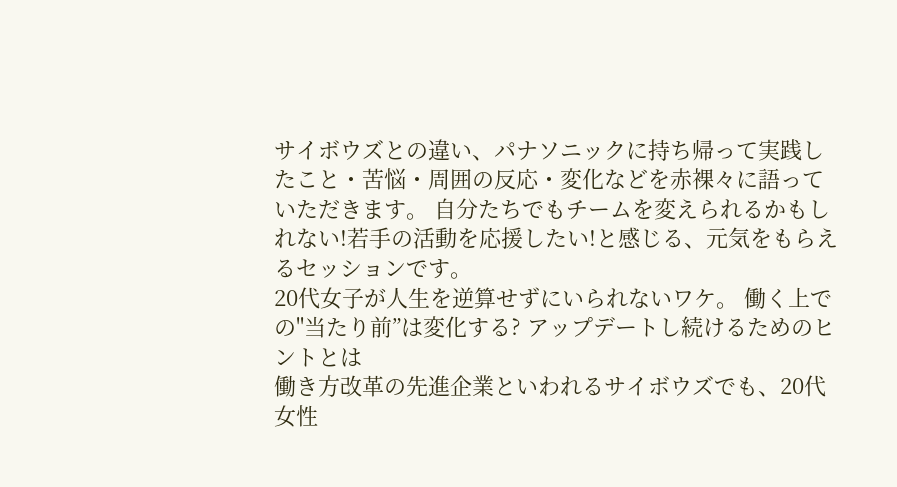サイボウズとの違い、パナソニックに持ち帰って実践したこと・苦悩・周囲の反応・変化などを赤裸々に語っていただきます。 自分たちでもチームを変えられるかもしれない!若手の活動を応援したい!と感じる、元気をもらえるセッションです。
20代女子が人生を逆算せずにいられないワケ。 働く上での"当たり前”は変化する? アップデートし続けるためのヒントとは
働き方改革の先進企業といわれるサイボウズでも、20代女性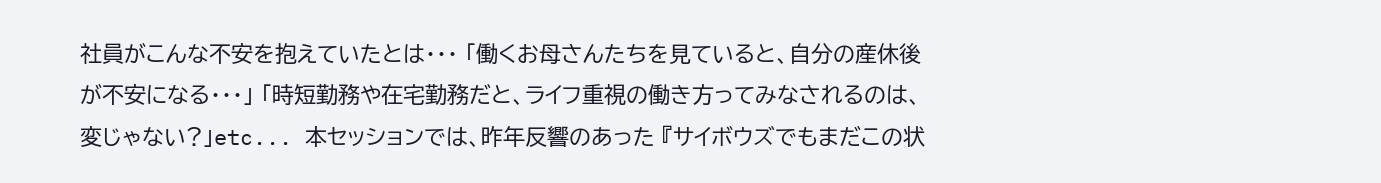社員がこんな不安を抱えていたとは・・・ 「働くお母さんたちを見ていると、自分の産休後が不安になる・・・」 「時短勤務や在宅勤務だと、ライフ重視の働き方ってみなされるのは、変じゃない?」etc... 本セッションでは、昨年反響のあった 『サイボウズでもまだこの状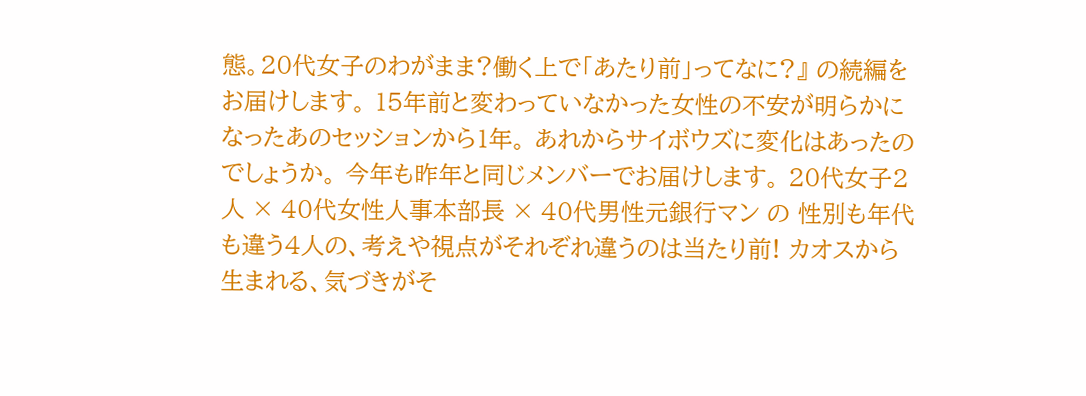態。20代女子のわがまま?働く上で「あたり前」ってなに?』 の続編をお届けします。 15年前と変わっていなかった女性の不安が明らかになったあのセッションから1年。 あれからサイボウズに変化はあったのでしょうか。 今年も昨年と同じメンバーでお届けします。 20代女子2人 × 40代女性人事本部長 × 40代男性元銀行マン の 性別も年代も違う4人の、考えや視点がそれぞれ違うのは当たり前! カオスから生まれる、気づきがそ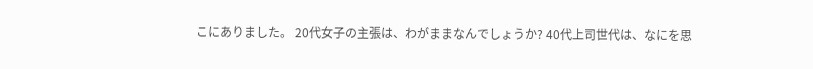こにありました。 20代女子の主張は、わがままなんでしょうか? 40代上司世代は、なにを思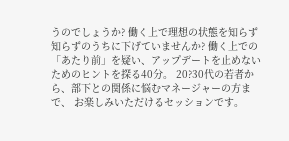うのでしょうか? 働く上で理想の状態を知らず知らずのうちに下げていませんか? 働く上での「あたり前」を疑い、アップデートを止めないためのヒントを探る40分。 20?30代の若者から、部下との関係に悩むマネージャーの方まで、 お楽しみいただけるセッションです。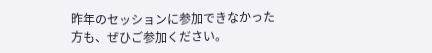昨年のセッションに参加できなかった方も、ぜひご参加ください。